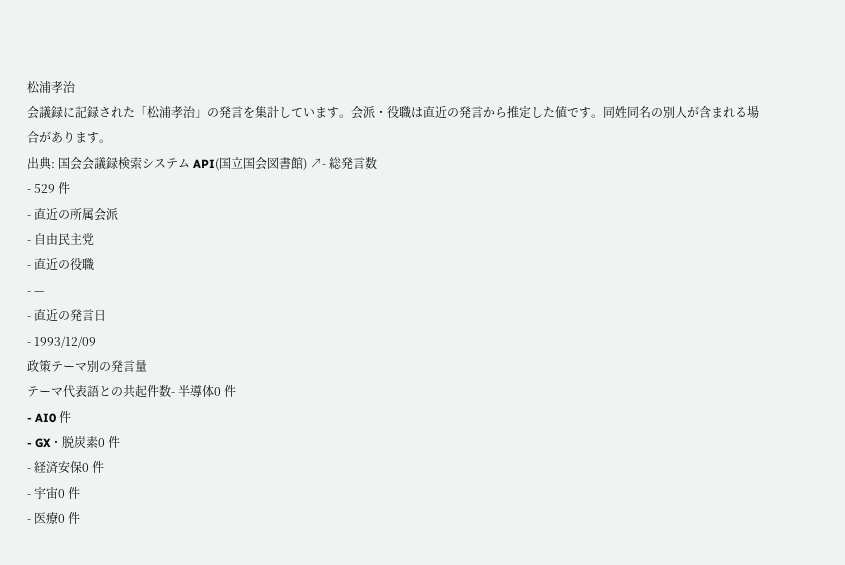松浦孝治
会議録に記録された「松浦孝治」の発言を集計しています。会派・役職は直近の発言から推定した値です。同姓同名の別人が含まれる場合があります。
出典: 国会会議録検索システム API(国立国会図書館) ↗- 総発言数
- 529 件
- 直近の所属会派
- 自由民主党
- 直近の役職
- —
- 直近の発言日
- 1993/12/09
政策テーマ別の発言量
テーマ代表語との共起件数- 半導体0 件
- AI0 件
- GX・脱炭素0 件
- 経済安保0 件
- 宇宙0 件
- 医療0 件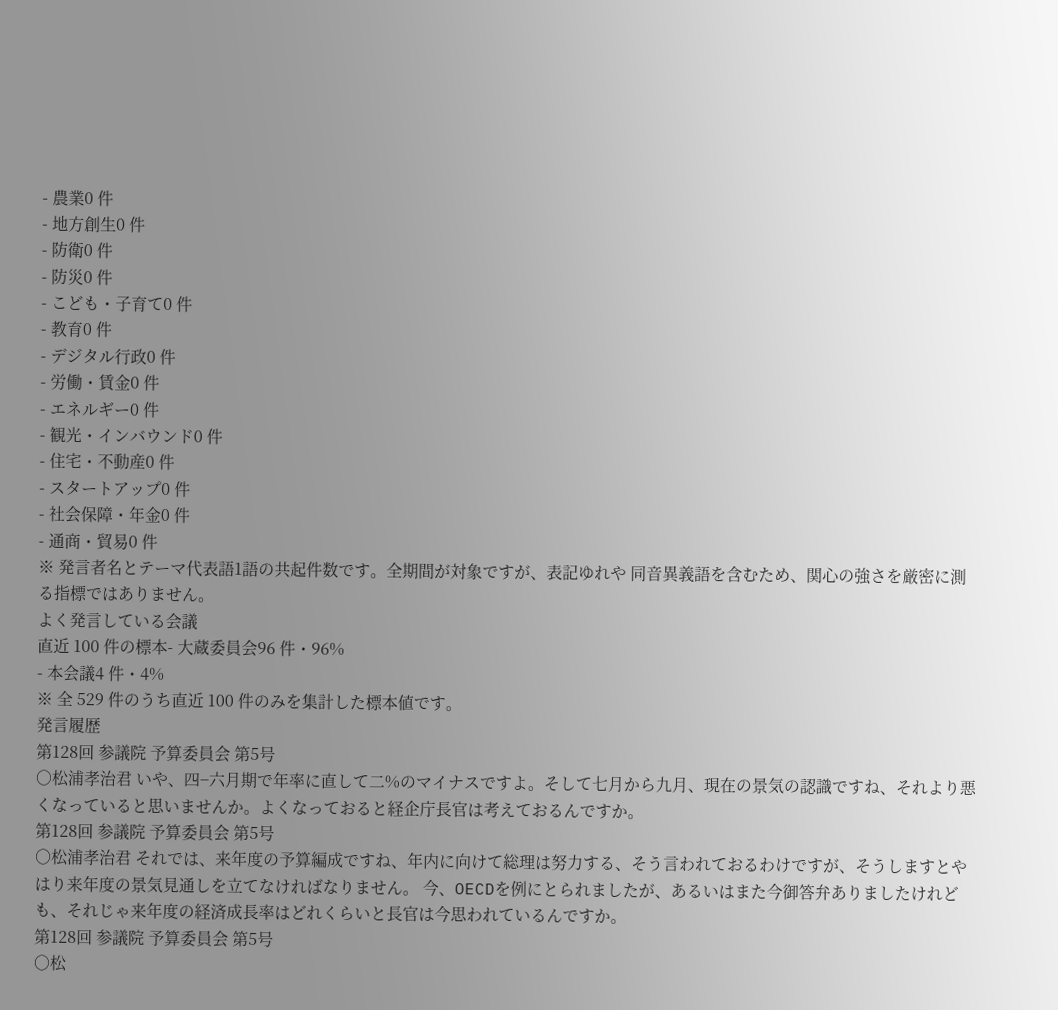- 農業0 件
- 地方創生0 件
- 防衛0 件
- 防災0 件
- こども・子育て0 件
- 教育0 件
- デジタル行政0 件
- 労働・賃金0 件
- エネルギー0 件
- 観光・インバウンド0 件
- 住宅・不動産0 件
- スタートアップ0 件
- 社会保障・年金0 件
- 通商・貿易0 件
※ 発言者名とテーマ代表語1語の共起件数です。全期間が対象ですが、表記ゆれや 同音異義語を含むため、関心の強さを厳密に測る指標ではありません。
よく発言している会議
直近 100 件の標本- 大蔵委員会96 件・96%
- 本会議4 件・4%
※ 全 529 件のうち直近 100 件のみを集計した標本値です。
発言履歴
第128回 参議院 予算委員会 第5号
○松浦孝治君 いや、四−六月期で年率に直して二%のマイナスですよ。そして七月から九月、現在の景気の認識ですね、それより悪くなっていると思いませんか。よくなっておると経企庁長官は考えておるんですか。
第128回 参議院 予算委員会 第5号
○松浦孝治君 それでは、来年度の予算編成ですね、年内に向けて総理は努力する、そう言われておるわけですが、そうしますとやはり来年度の景気見通しを立てなければなりません。 今、OECDを例にとられましたが、あるいはまた今御答弁ありましたけれども、それじゃ来年度の経済成長率はどれくらいと長官は今思われているんですか。
第128回 参議院 予算委員会 第5号
○松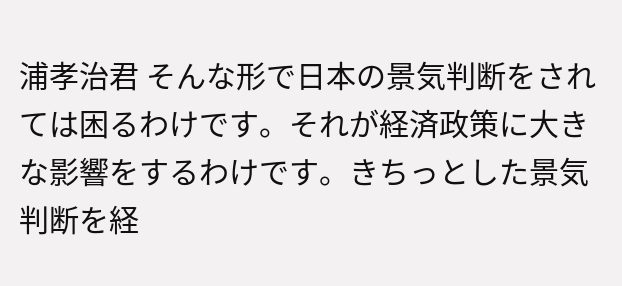浦孝治君 そんな形で日本の景気判断をされては困るわけです。それが経済政策に大きな影響をするわけです。きちっとした景気判断を経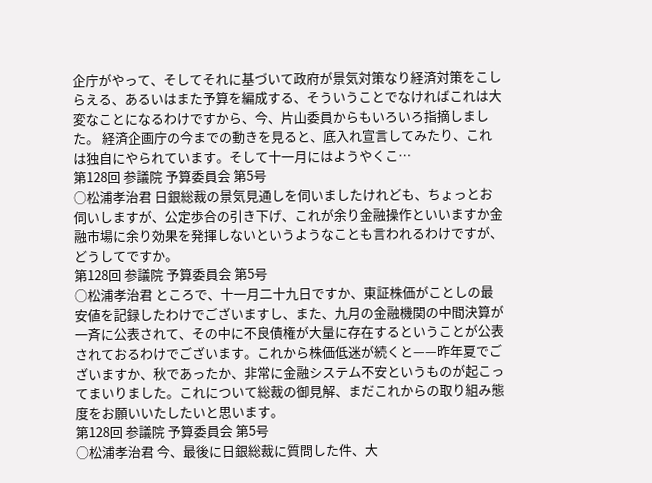企庁がやって、そしてそれに基づいて政府が景気対策なり経済対策をこしらえる、あるいはまた予算を編成する、そういうことでなければこれは大変なことになるわけですから、今、片山委員からもいろいろ指摘しました。 経済企画庁の今までの動きを見ると、底入れ宣言してみたり、これは独自にやられています。そして十一月にはようやくこ…
第128回 参議院 予算委員会 第5号
○松浦孝治君 日銀総裁の景気見通しを伺いましたけれども、ちょっとお伺いしますが、公定歩合の引き下げ、これが余り金融操作といいますか金融市場に余り効果を発揮しないというようなことも言われるわけですが、どうしてですか。
第128回 参議院 予算委員会 第5号
○松浦孝治君 ところで、十一月二十九日ですか、東証株価がことしの最安値を記録したわけでございますし、また、九月の金融機関の中間決算が一斉に公表されて、その中に不良債権が大量に存在するということが公表されておるわけでございます。これから株価低迷が続くと——昨年夏でございますか、秋であったか、非常に金融システム不安というものが起こってまいりました。これについて総裁の御見解、まだこれからの取り組み態度をお願いいたしたいと思います。
第128回 参議院 予算委員会 第5号
○松浦孝治君 今、最後に日銀総裁に質問した件、大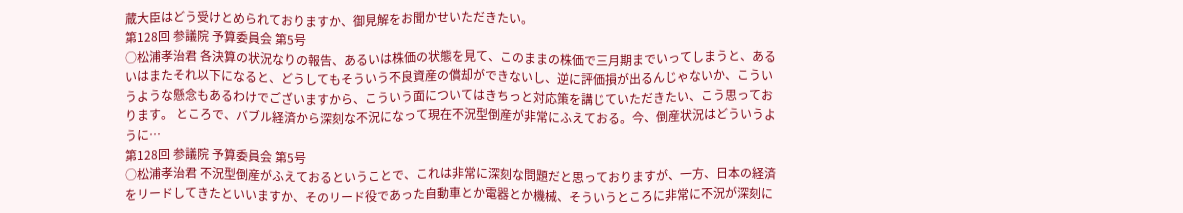蔵大臣はどう受けとめられておりますか、御見解をお聞かせいただきたい。
第128回 参議院 予算委員会 第5号
○松浦孝治君 各決算の状況なりの報告、あるいは株価の状態を見て、このままの株価で三月期までいってしまうと、あるいはまたそれ以下になると、どうしてもそういう不良資産の償却ができないし、逆に評価損が出るんじゃないか、こういうような懸念もあるわけでございますから、こういう面についてはきちっと対応策を講じていただきたい、こう思っております。 ところで、バブル経済から深刻な不況になって現在不況型倒産が非常にふえておる。今、倒産状況はどういうように…
第128回 参議院 予算委員会 第5号
○松浦孝治君 不況型倒産がふえておるということで、これは非常に深刻な問題だと思っておりますが、一方、日本の経済をリードしてきたといいますか、そのリード役であった自動車とか電器とか機械、そういうところに非常に不況が深刻に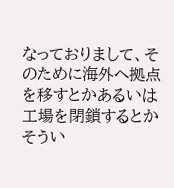なっておりまして、そのために海外へ拠点を移すとかあるいは工場を閉鎖するとかそうい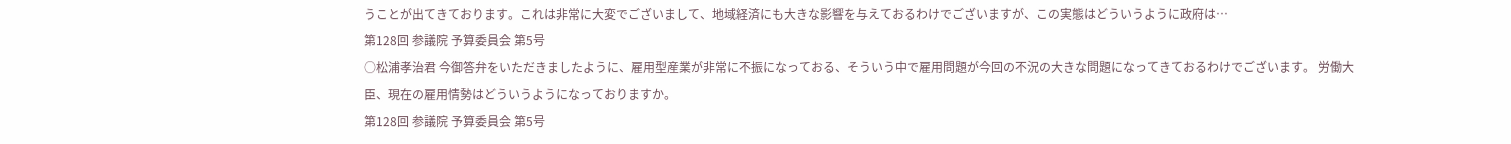うことが出てきております。これは非常に大変でございまして、地域経済にも大きな影響を与えておるわけでございますが、この実態はどういうように政府は…
第128回 参議院 予算委員会 第5号
○松浦孝治君 今御答弁をいただきましたように、雇用型産業が非常に不振になっておる、そういう中で雇用問題が今回の不況の大きな問題になってきておるわけでございます。 労働大臣、現在の雇用情勢はどういうようになっておりますか。
第128回 参議院 予算委員会 第5号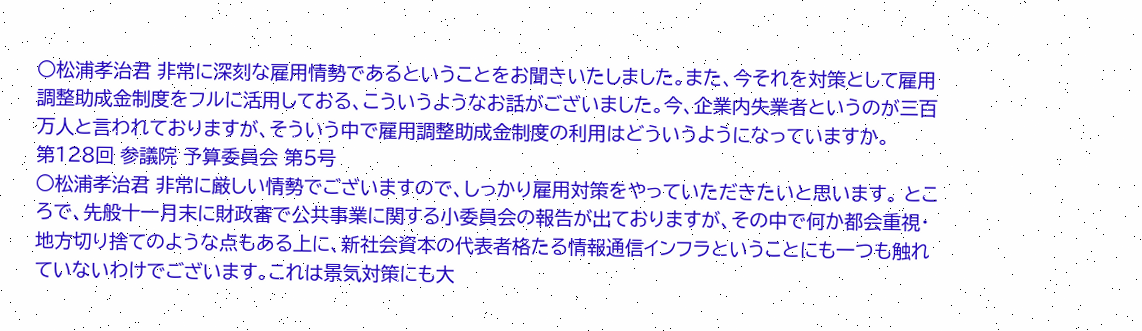○松浦孝治君 非常に深刻な雇用情勢であるということをお聞きいたしました。また、今それを対策として雇用調整助成金制度をフルに活用しておる、こういうようなお話がございました。今、企業内失業者というのが三百万人と言われておりますが、そういう中で雇用調整助成金制度の利用はどういうようになっていますか。
第128回 参議院 予算委員会 第5号
○松浦孝治君 非常に厳しい情勢でございますので、しっかり雇用対策をやっていただきたいと思います。 ところで、先般十一月末に財政審で公共事業に関する小委員会の報告が出ておりますが、その中で何か都会重視・地方切り捨てのような点もある上に、新社会資本の代表者格たる情報通信インフラということにも一つも触れていないわけでございます。これは景気対策にも大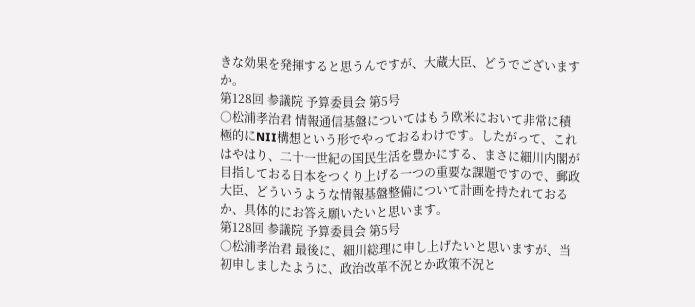きな効果を発揮すると思うんですが、大蔵大臣、どうでございますか。
第128回 参議院 予算委員会 第5号
○松浦孝治君 情報通信基盤についてはもう欧米において非常に積極的にNII構想という形でやっておるわけです。したがって、これはやはり、二十一世紀の国民生活を豊かにする、まさに細川内閣が目指しておる日本をつくり上げる一つの重要な課題ですので、郵政大臣、どういうような情報基盤整備について計画を持たれておるか、具体的にお答え願いたいと思います。
第128回 参議院 予算委員会 第5号
○松浦孝治君 最後に、細川総理に申し上げたいと思いますが、当初申しましたように、政治改革不況とか政策不況と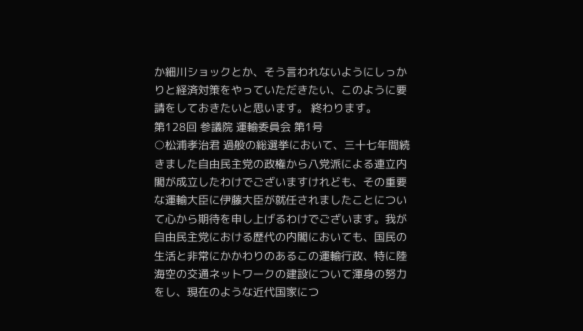か細川ショックとか、そう言われないようにしっかりと経済対策をやっていただきたい、このように要請をしておきたいと思います。 終わります。
第128回 参議院 運輸委員会 第1号
○松浦孝治君 過般の総選挙において、三十七年間続きました自由民主党の政権から八党派による連立内閣が成立したわけでございますけれども、その重要な運輸大臣に伊藤大臣が就任されましたことについて心から期待を申し上げるわけでございます。我が自由民主党における歴代の内閣においても、国民の生活と非常にかかわりのあるこの運輸行政、特に陸海空の交通ネットワークの建設について渾身の努力をし、現在のような近代国家につ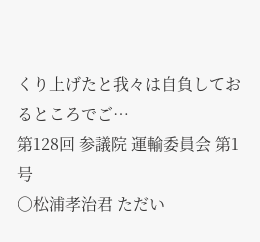くり上げたと我々は自負しておるところでご…
第128回 参議院 運輸委員会 第1号
○松浦孝治君 ただい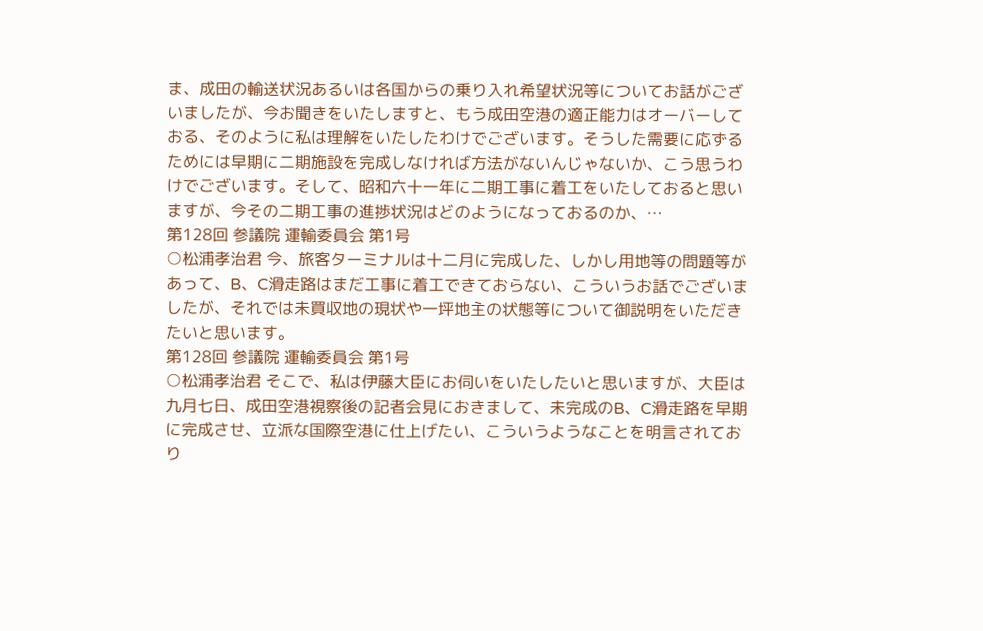ま、成田の輸送状況あるいは各国からの乗り入れ希望状況等についてお話がございましたが、今お聞きをいたしますと、もう成田空港の適正能力はオーバーしておる、そのように私は理解をいたしたわけでございます。そうした需要に応ずるためには早期に二期施設を完成しなければ方法がないんじゃないか、こう思うわけでございます。そして、昭和六十一年に二期工事に着工をいたしておると思いますが、今その二期工事の進捗状況はどのようになっておるのか、…
第128回 参議院 運輸委員会 第1号
○松浦孝治君 今、旅客ターミナルは十二月に完成した、しかし用地等の問題等があって、B、C滑走路はまだ工事に着工できておらない、こういうお話でございましたが、それでは未買収地の現状や一坪地主の状態等について御説明をいただきたいと思います。
第128回 参議院 運輸委員会 第1号
○松浦孝治君 そこで、私は伊藤大臣にお伺いをいたしたいと思いますが、大臣は九月七日、成田空港視察後の記者会見におきまして、未完成のB、C滑走路を早期に完成させ、立派な国際空港に仕上げたい、こういうようなことを明言されており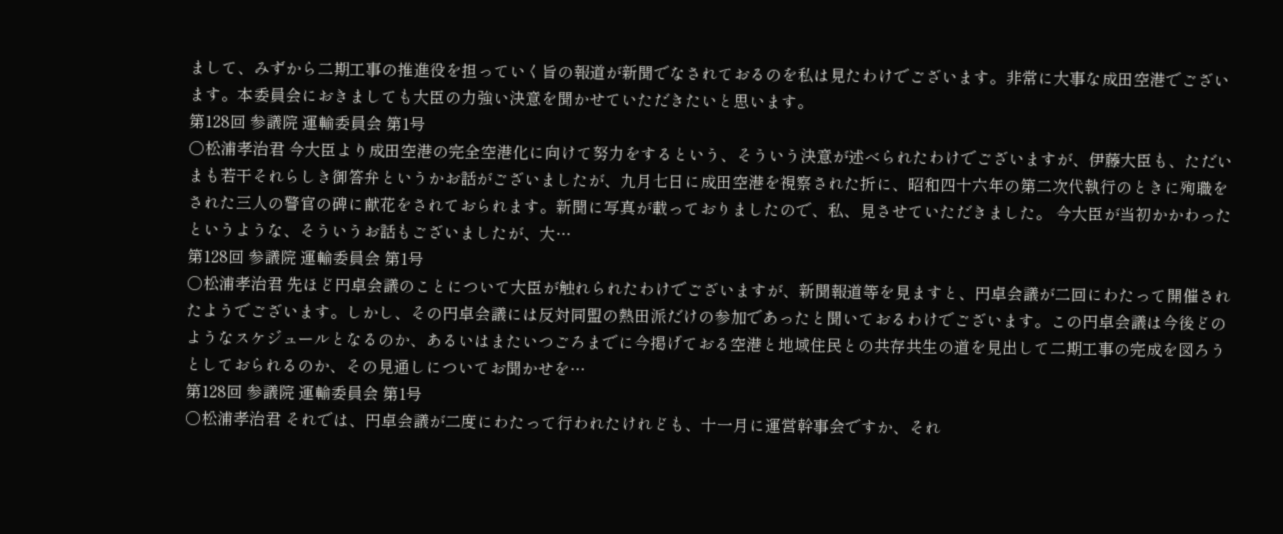まして、みずから二期工事の推進役を担っていく旨の報道が新聞でなされておるのを私は見たわけでございます。非常に大事な成田空港でございます。本委員会におきましても大臣の力強い決意を聞かせていただきたいと思います。
第128回 参議院 運輸委員会 第1号
○松浦孝治君 今大臣より成田空港の完全空港化に向けて努力をするという、そういう決意が述べられたわけでございますが、伊藤大臣も、ただいまも若干それらしき御答弁というかお話がございましたが、九月七日に成田空港を視察された折に、昭和四十六年の第二次代執行のときに殉職をされた三人の警官の碑に献花をされておられます。新聞に写真が載っておりましたので、私、見させていただきました。 今大臣が当初かかわったというような、そういうお話もございましたが、大…
第128回 参議院 運輸委員会 第1号
○松浦孝治君 先ほど円卓会議のことについて大臣が触れられたわけでございますが、新聞報道等を見ますと、円卓会議が二回にわたって開催されたようでございます。しかし、その円卓会議には反対同盟の熱田派だけの参加であったと聞いておるわけでございます。この円卓会議は今後どのようなスケジュールとなるのか、あるいはまたいつごろまでに今掲げておる空港と地域住民との共存共生の道を見出して二期工事の完成を図ろうとしておられるのか、その見通しについてお聞かせを…
第128回 参議院 運輸委員会 第1号
○松浦孝治君 それでは、円卓会議が二度にわたって行われたけれども、十一月に運営幹事会ですか、それ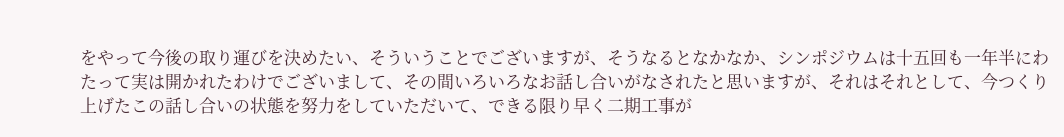をやって今後の取り運びを決めたい、そういうことでございますが、そうなるとなかなか、シンポジウムは十五回も一年半にわたって実は開かれたわけでございまして、その間いろいろなお話し合いがなされたと思いますが、それはそれとして、今つくり上げたこの話し合いの状態を努力をしていただいて、できる限り早く二期工事が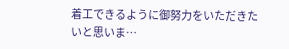着工できるように御努力をいただきたいと思いま…